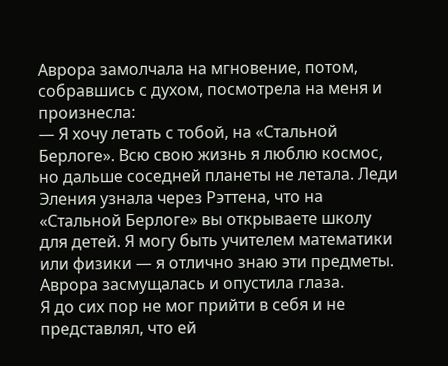Аврора замолчала на мгновение, потом, собравшись с духом, посмотрела на меня и произнесла:
— Я хочу летать с тобой, на «Стальной Берлоге». Всю свою жизнь я люблю космос, но дальше соседней планеты не летала. Леди Эления узнала через Рэттена, что на «Стальной Берлоге» вы открываете школу для детей. Я могу быть учителем математики или физики — я отлично знаю эти предметы.
Аврора засмущалась и опустила глаза.
Я до сих пор не мог прийти в себя и не представлял, что ей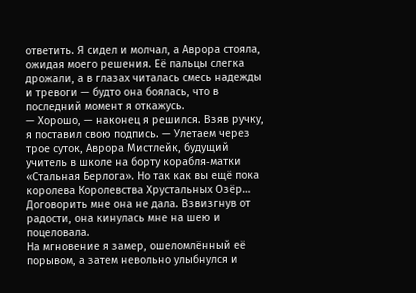ответить. Я сидел и молчал, а Аврора стояла, ожидая моего решения. Её пальцы слегка дрожали, а в глазах читалась смесь надежды и тревоги — будто она боялась, что в последний момент я откажусь.
— Хорошо, — наконец я решился. Взяв ручку, я поставил свою подпись. — Улетаем через трое суток, Аврора Мистлейк, будущий учитель в школе на борту корабля‑матки «Стальная Берлога». Но так как вы ещё пока королева Королевства Хрустальных Озёр…
Договорить мне она не дала. Взвизгнув от радости, она кинулась мне на шею и поцеловала.
На мгновение я замер, ошеломлённый её порывом, а затем невольно улыбнулся и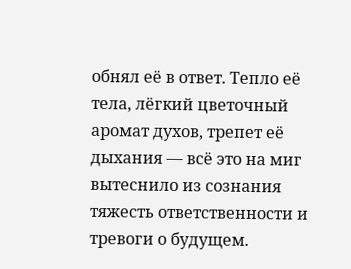обнял её в ответ. Тепло её тела, лёгкий цветочный аромат духов, трепет её дыхания — всё это на миг вытеснило из сознания тяжесть ответственности и тревоги о будущем.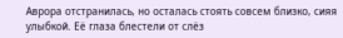Аврора отстранилась, но осталась стоять совсем близко, сияя улыбкой. Её глаза блестели от слёз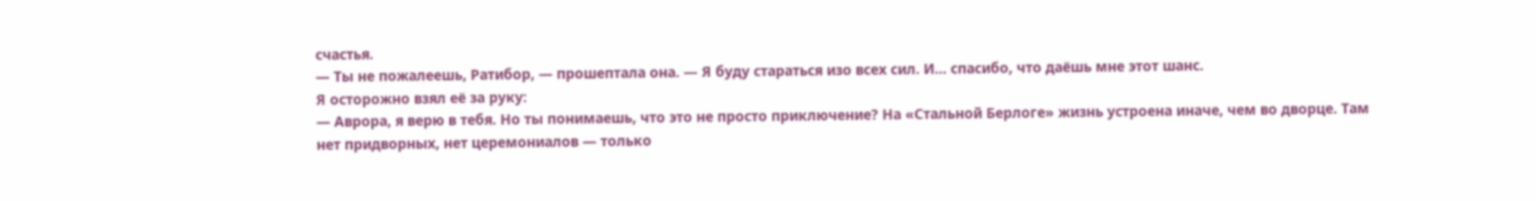счастья.
— Ты не пожалеешь, Ратибор, — прошептала она. — Я буду стараться изо всех сил. И… спасибо, что даёшь мне этот шанс.
Я осторожно взял её за руку:
— Аврора, я верю в тебя. Но ты понимаешь, что это не просто приключение? На «Стальной Берлоге» жизнь устроена иначе, чем во дворце. Там нет придворных, нет церемониалов — только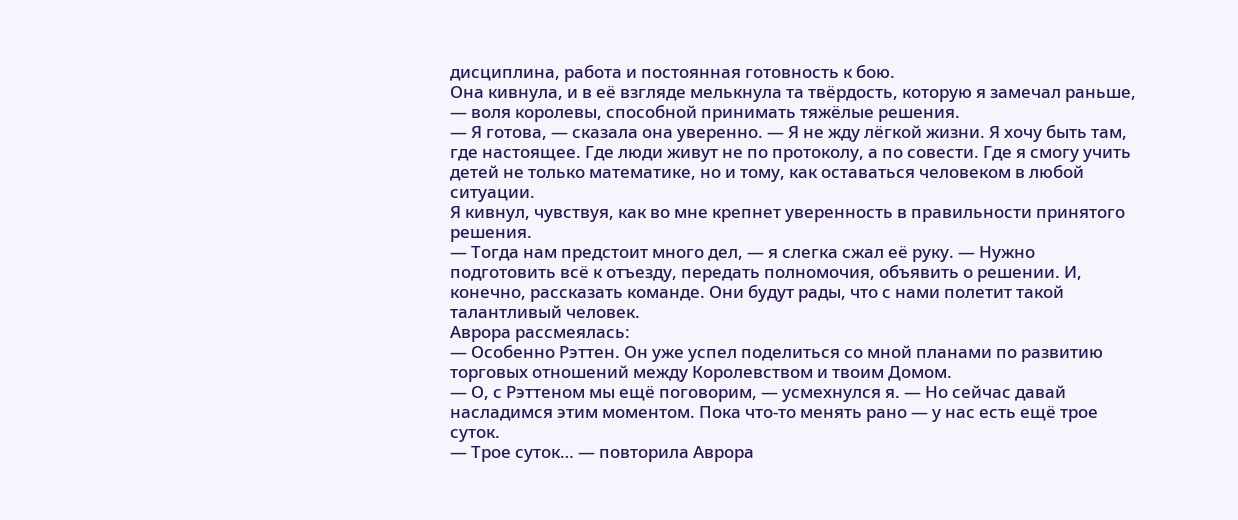дисциплина, работа и постоянная готовность к бою.
Она кивнула, и в её взгляде мелькнула та твёрдость, которую я замечал раньше, — воля королевы, способной принимать тяжёлые решения.
— Я готова, — сказала она уверенно. — Я не жду лёгкой жизни. Я хочу быть там, где настоящее. Где люди живут не по протоколу, а по совести. Где я смогу учить детей не только математике, но и тому, как оставаться человеком в любой ситуации.
Я кивнул, чувствуя, как во мне крепнет уверенность в правильности принятого решения.
— Тогда нам предстоит много дел, — я слегка сжал её руку. — Нужно подготовить всё к отъезду, передать полномочия, объявить о решении. И, конечно, рассказать команде. Они будут рады, что с нами полетит такой талантливый человек.
Аврора рассмеялась:
— Особенно Рэттен. Он уже успел поделиться со мной планами по развитию торговых отношений между Королевством и твоим Домом.
— О, с Рэттеном мы ещё поговорим, — усмехнулся я. — Но сейчас давай насладимся этим моментом. Пока что‑то менять рано — у нас есть ещё трое суток.
— Трое суток… — повторила Аврора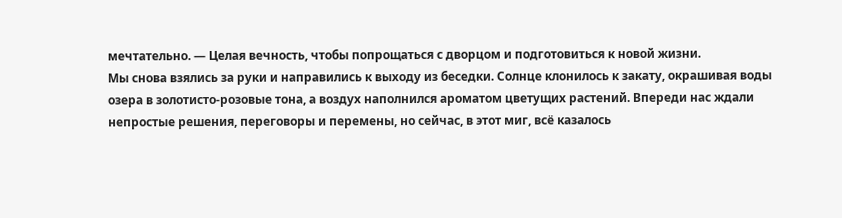мечтательно. — Целая вечность, чтобы попрощаться с дворцом и подготовиться к новой жизни.
Мы снова взялись за руки и направились к выходу из беседки. Солнце клонилось к закату, окрашивая воды озера в золотисто‑розовые тона, а воздух наполнился ароматом цветущих растений. Впереди нас ждали непростые решения, переговоры и перемены, но сейчас, в этот миг, всё казалось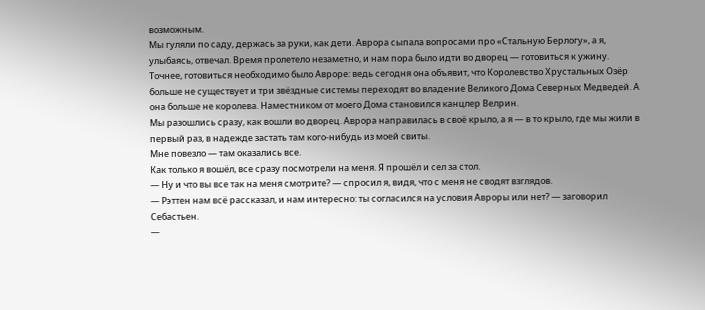возможным.
Мы гуляли по саду, держась за руки, как дети. Аврора сыпала вопросами про «Стальную Берлогу», а я, улыбаясь, отвечал. Время пролетело незаметно, и нам пора было идти во дворец — готовиться к ужину. Точнее, готовиться необходимо было Авроре: ведь сегодня она объявит, что Королевство Хрустальных Озёр больше не существует и три звёздные системы переходят во владение Великого Дома Северных Медведей. А она больше не королева. Наместником от моего Дома становился канцлер Велрин.
Мы разошлись сразу, как вошли во дворец. Аврора направилась в своё крыло, а я — в то крыло, где мы жили в первый раз, в надежде застать там кого‑нибудь из моей свиты.
Мне повезло — там оказались все.
Как только я вошёл, все сразу посмотрели на меня. Я прошёл и сел за стол.
— Ну и что вы все так на меня смотрите? — спросил я, видя, что с меня не сводят взглядов.
— Рэттен нам всё рассказал, и нам интересно: ты согласился на условия Авроры или нет? — заговорил Себастьен.
—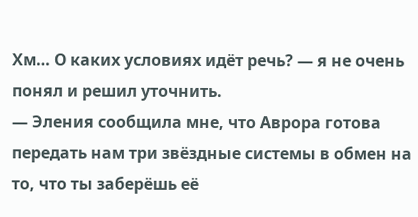Хм… О каких условиях идёт речь? — я не очень понял и решил уточнить.
— Эления сообщила мне, что Аврора готова передать нам три звёздные системы в обмен на то, что ты заберёшь её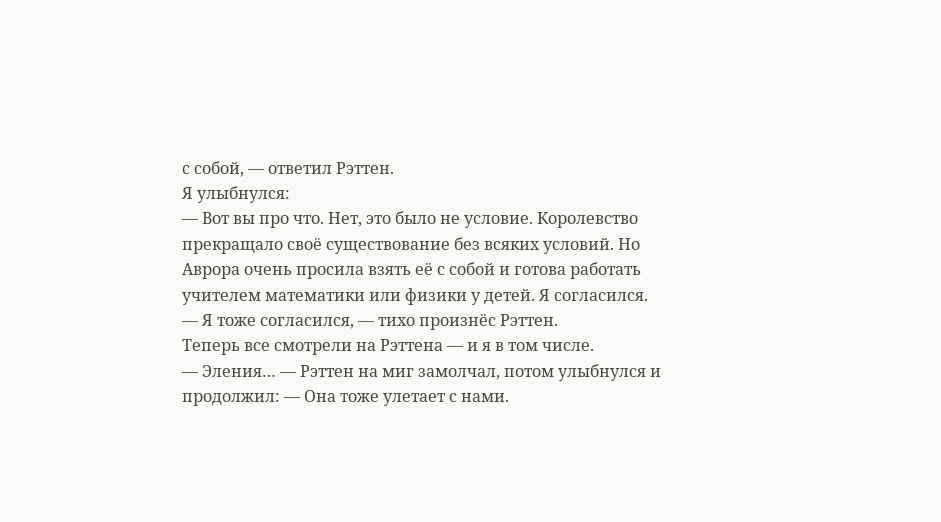с собой, — ответил Рэттен.
Я улыбнулся:
— Вот вы про что. Нет, это было не условие. Королевство прекращало своё существование без всяких условий. Но Аврора очень просила взять её с собой и готова работать учителем математики или физики у детей. Я согласился.
— Я тоже согласился, — тихо произнёс Рэттен.
Теперь все смотрели на Рэттена — и я в том числе.
— Эления… — Рэттен на миг замолчал, потом улыбнулся и продолжил: — Она тоже улетает с нами.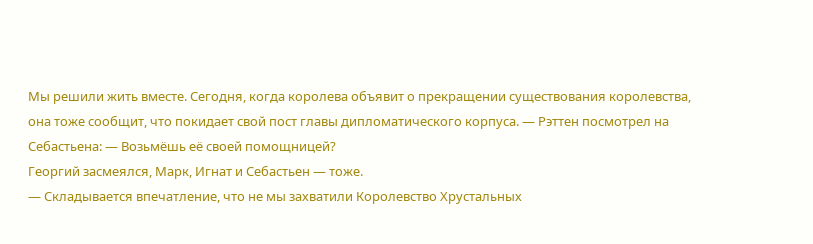Мы решили жить вместе. Сегодня, когда королева объявит о прекращении существования королевства, она тоже сообщит, что покидает свой пост главы дипломатического корпуса. — Рэттен посмотрел на Себастьена: — Возьмёшь её своей помощницей?
Георгий засмеялся, Марк, Игнат и Себастьен — тоже.
— Складывается впечатление, что не мы захватили Королевство Хрустальных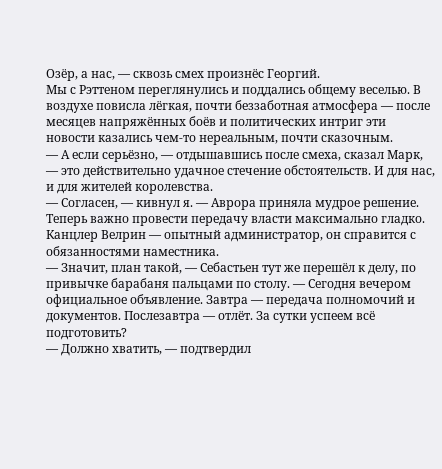Озёр, а нас, — сквозь смех произнёс Георгий.
Мы с Рэттеном переглянулись и поддались общему веселью. В воздухе повисла лёгкая, почти беззаботная атмосфера — после месяцев напряжённых боёв и политических интриг эти новости казались чем‑то нереальным, почти сказочным.
— А если серьёзно, — отдышавшись после смеха, сказал Марк, — это действительно удачное стечение обстоятельств. И для нас, и для жителей королевства.
— Согласен, — кивнул я. — Аврора приняла мудрое решение. Теперь важно провести передачу власти максимально гладко. Канцлер Велрин — опытный администратор, он справится с обязанностями наместника.
— Значит, план такой, — Себастьен тут же перешёл к делу, по привычке барабаня пальцами по столу. — Сегодня вечером официальное объявление. Завтра — передача полномочий и документов. Послезавтра — отлёт. За сутки успеем всё подготовить?
— Должно хватить, — подтвердил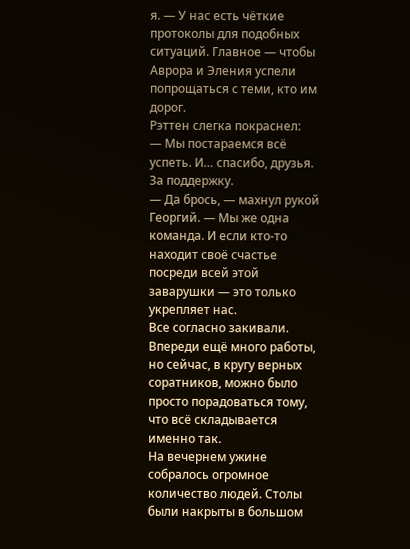я. — У нас есть чёткие протоколы для подобных ситуаций. Главное — чтобы Аврора и Эления успели попрощаться с теми, кто им дорог.
Рэттен слегка покраснел:
— Мы постараемся всё успеть. И… спасибо, друзья. За поддержку.
— Да брось, — махнул рукой Георгий. — Мы же одна команда. И если кто‑то находит своё счастье посреди всей этой заварушки — это только укрепляет нас.
Все согласно закивали. Впереди ещё много работы, но сейчас, в кругу верных соратников, можно было просто порадоваться тому, что всё складывается именно так.
На вечернем ужине собралось огромное количество людей. Столы были накрыты в большом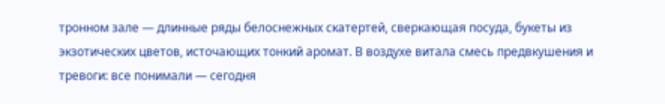тронном зале — длинные ряды белоснежных скатертей, сверкающая посуда, букеты из экзотических цветов, источающих тонкий аромат. В воздухе витала смесь предвкушения и тревоги: все понимали — сегодня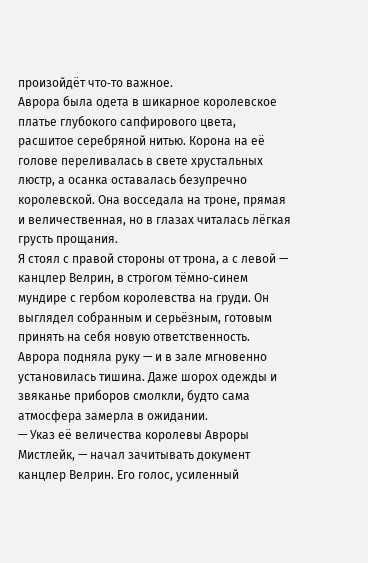произойдёт что‑то важное.
Аврора была одета в шикарное королевское платье глубокого сапфирового цвета, расшитое серебряной нитью. Корона на её голове переливалась в свете хрустальных люстр, а осанка оставалась безупречно королевской. Она восседала на троне, прямая и величественная, но в глазах читалась лёгкая грусть прощания.
Я стоял с правой стороны от трона, а с левой — канцлер Велрин, в строгом тёмно‑синем мундире с гербом королевства на груди. Он выглядел собранным и серьёзным, готовым принять на себя новую ответственность.
Аврора подняла руку — и в зале мгновенно установилась тишина. Даже шорох одежды и звяканье приборов смолкли, будто сама атмосфера замерла в ожидании.
— Указ её величества королевы Авроры Мистлейк, — начал зачитывать документ канцлер Велрин. Его голос, усиленный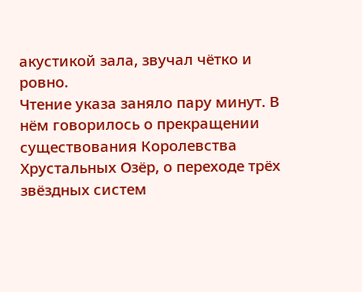акустикой зала, звучал чётко и ровно.
Чтение указа заняло пару минут. В нём говорилось о прекращении существования Королевства Хрустальных Озёр, о переходе трёх звёздных систем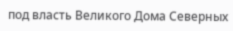под власть Великого Дома Северных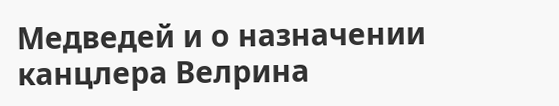Медведей и о назначении канцлера Велрина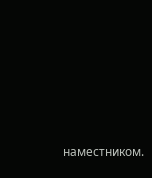наместником.